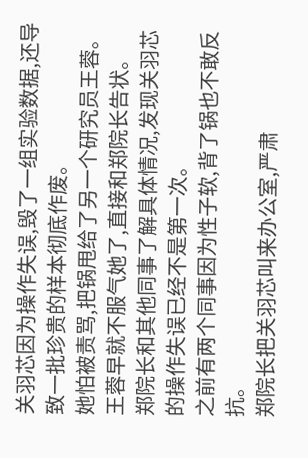关羽芯因为操作失误,毁了一组实验数据,还导致一批珍贵的样本彻底作废。
她怕被责骂,把锅甩给了另一个研究员王蓉。
王蓉早就不服气她了,直接和郑院长告状。
郑院长和其他同事了解具体情况,发现关羽芯的操作失误已经不是第一次。
之前有两个同事因为性子软,背了锅也不敢反抗。
郑院长把关羽芯叫来办公室,严肃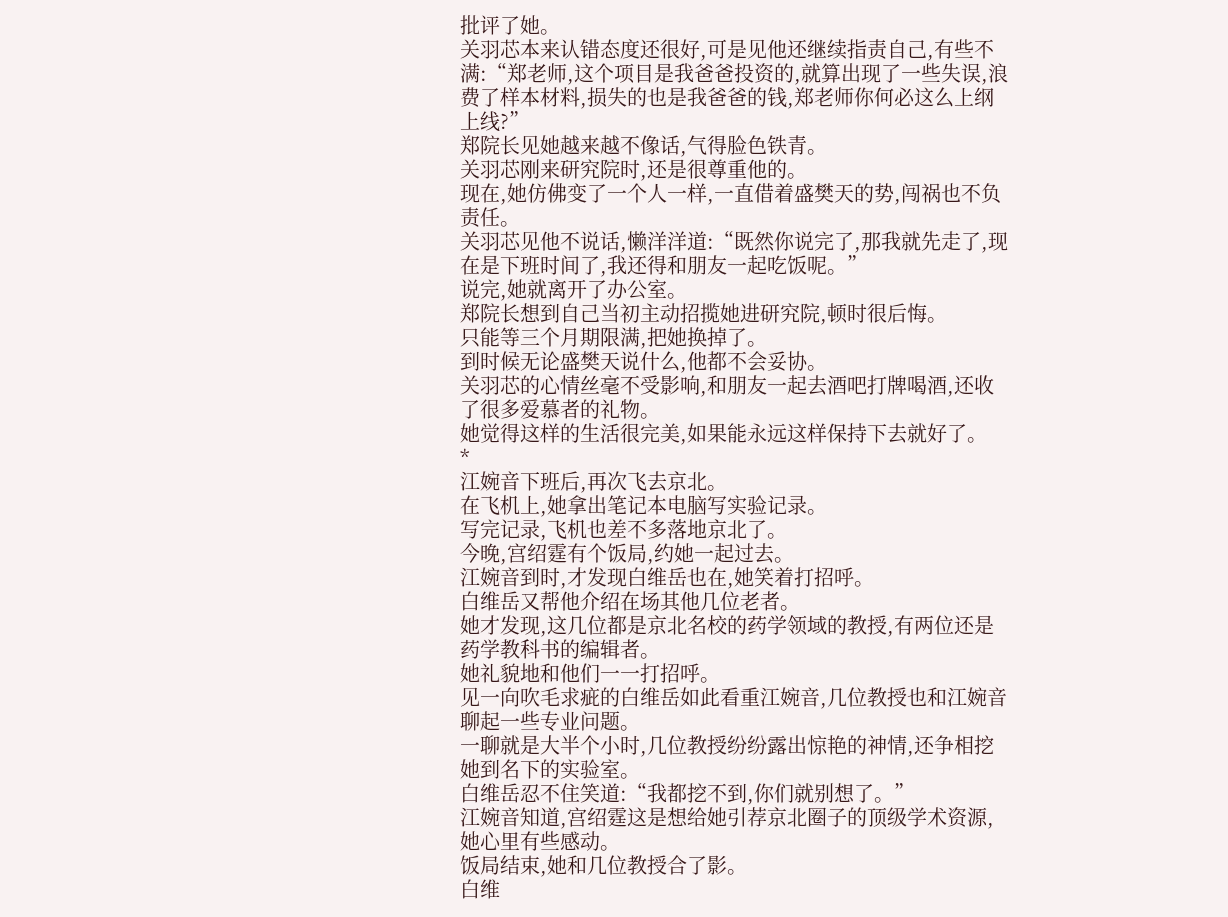批评了她。
关羽芯本来认错态度还很好,可是见他还继续指责自己,有些不满:“郑老师,这个项目是我爸爸投资的,就算出现了一些失误,浪费了样本材料,损失的也是我爸爸的钱,郑老师你何必这么上纲上线?”
郑院长见她越来越不像话,气得脸色铁青。
关羽芯刚来研究院时,还是很尊重他的。
现在,她仿佛变了一个人一样,一直借着盛樊天的势,闯祸也不负责任。
关羽芯见他不说话,懒洋洋道:“既然你说完了,那我就先走了,现在是下班时间了,我还得和朋友一起吃饭呢。”
说完,她就离开了办公室。
郑院长想到自己当初主动招揽她进研究院,顿时很后悔。
只能等三个月期限满,把她换掉了。
到时候无论盛樊天说什么,他都不会妥协。
关羽芯的心情丝毫不受影响,和朋友一起去酒吧打牌喝酒,还收了很多爱慕者的礼物。
她觉得这样的生活很完美,如果能永远这样保持下去就好了。
*
江婉音下班后,再次飞去京北。
在飞机上,她拿出笔记本电脑写实验记录。
写完记录,飞机也差不多落地京北了。
今晚,宫绍霆有个饭局,约她一起过去。
江婉音到时,才发现白维岳也在,她笑着打招呼。
白维岳又帮他介绍在场其他几位老者。
她才发现,这几位都是京北名校的药学领域的教授,有两位还是药学教科书的编辑者。
她礼貌地和他们一一打招呼。
见一向吹毛求疵的白维岳如此看重江婉音,几位教授也和江婉音聊起一些专业问题。
一聊就是大半个小时,几位教授纷纷露出惊艳的神情,还争相挖她到名下的实验室。
白维岳忍不住笑道:“我都挖不到,你们就别想了。”
江婉音知道,宫绍霆这是想给她引荐京北圈子的顶级学术资源,她心里有些感动。
饭局结束,她和几位教授合了影。
白维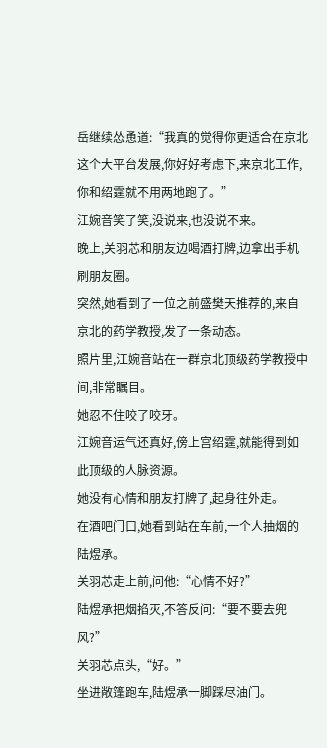岳继续怂恿道:“我真的觉得你更适合在京北这个大平台发展,你好好考虑下,来京北工作,你和绍霆就不用两地跑了。”
江婉音笑了笑,没说来,也没说不来。
晚上,关羽芯和朋友边喝酒打牌,边拿出手机刷朋友圈。
突然,她看到了一位之前盛樊天推荐的,来自京北的药学教授,发了一条动态。
照片里,江婉音站在一群京北顶级药学教授中间,非常瞩目。
她忍不住咬了咬牙。
江婉音运气还真好,傍上宫绍霆,就能得到如此顶级的人脉资源。
她没有心情和朋友打牌了,起身往外走。
在酒吧门口,她看到站在车前,一个人抽烟的陆煜承。
关羽芯走上前,问他:“心情不好?”
陆煜承把烟掐灭,不答反问:“要不要去兜风?”
关羽芯点头,“好。”
坐进敞篷跑车,陆煜承一脚踩尽油门。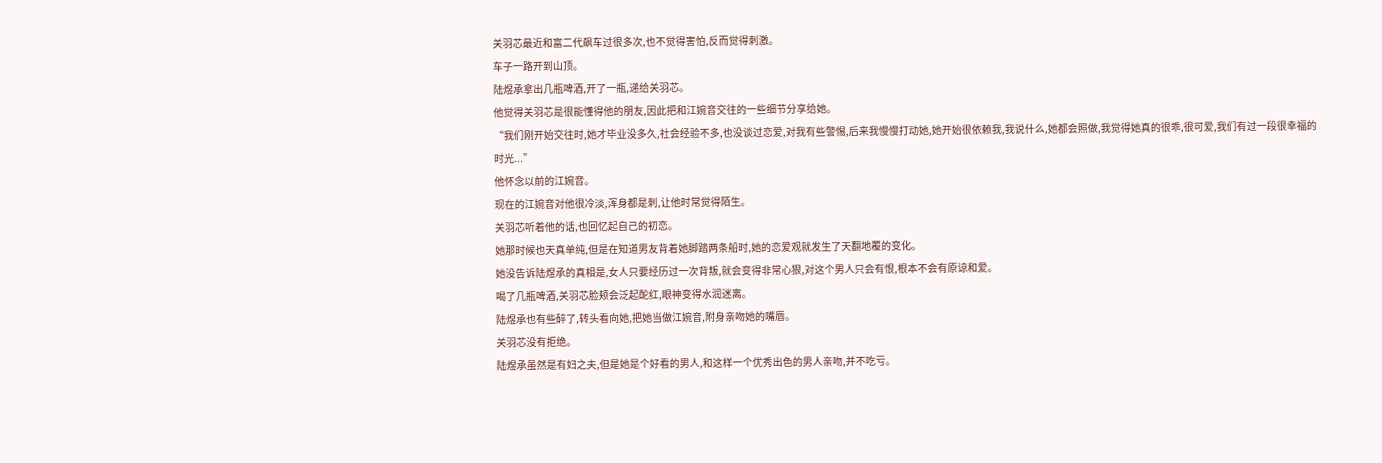关羽芯最近和富二代飙车过很多次,也不觉得害怕,反而觉得刺激。
车子一路开到山顶。
陆煜承拿出几瓶啤酒,开了一瓶,递给关羽芯。
他觉得关羽芯是很能懂得他的朋友,因此把和江婉音交往的一些细节分享给她。
“我们刚开始交往时,她才毕业没多久,社会经验不多,也没谈过恋爱,对我有些警惕,后来我慢慢打动她,她开始很依赖我,我说什么,她都会照做,我觉得她真的很乖,很可爱,我们有过一段很幸福的时光...”
他怀念以前的江婉音。
现在的江婉音对他很冷淡,浑身都是刺,让他时常觉得陌生。
关羽芯听着他的话,也回忆起自己的初恋。
她那时候也天真单纯,但是在知道男友背着她脚踏两条船时,她的恋爱观就发生了天翻地覆的变化。
她没告诉陆煜承的真相是,女人只要经历过一次背叛,就会变得非常心狠,对这个男人只会有恨,根本不会有原谅和爱。
喝了几瓶啤酒,关羽芯脸颊会泛起酡红,眼神变得水润迷离。
陆煜承也有些醉了,转头看向她,把她当做江婉音,附身亲吻她的嘴唇。
关羽芯没有拒绝。
陆煜承虽然是有妇之夫,但是她是个好看的男人,和这样一个优秀出色的男人亲吻,并不吃亏。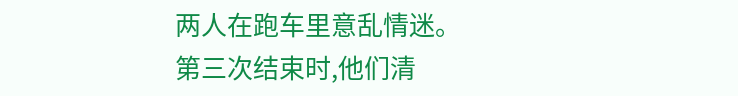两人在跑车里意乱情迷。
第三次结束时,他们清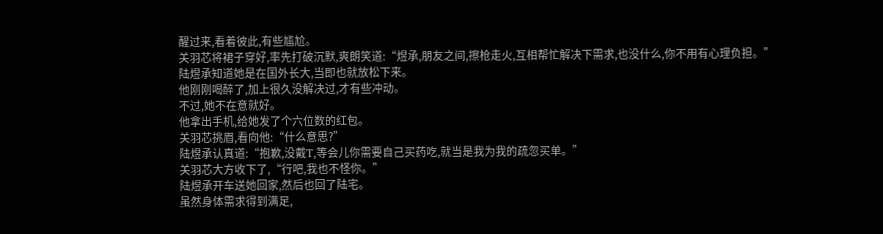醒过来,看着彼此,有些尴尬。
关羽芯将裙子穿好,率先打破沉默,爽朗笑道:“煜承,朋友之间,擦枪走火,互相帮忙解决下需求,也没什么,你不用有心理负担。”
陆煜承知道她是在国外长大,当即也就放松下来。
他刚刚喝醉了,加上很久没解决过,才有些冲动。
不过,她不在意就好。
他拿出手机,给她发了个六位数的红包。
关羽芯挑眉,看向他:“什么意思?”
陆煜承认真道:“抱歉,没戴T,等会儿你需要自己买药吃,就当是我为我的疏忽买单。”
关羽芯大方收下了,“行吧,我也不怪你。”
陆煜承开车送她回家,然后也回了陆宅。
虽然身体需求得到满足,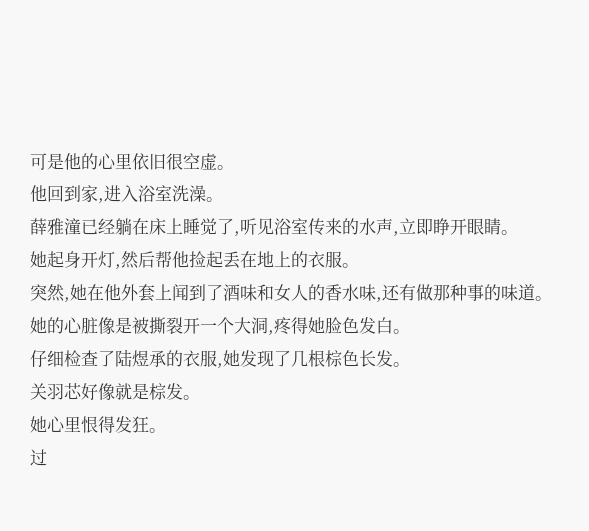可是他的心里依旧很空虚。
他回到家,进入浴室洗澡。
薛雅潼已经躺在床上睡觉了,听见浴室传来的水声,立即睁开眼睛。
她起身开灯,然后帮他捡起丢在地上的衣服。
突然,她在他外套上闻到了酒味和女人的香水味,还有做那种事的味道。
她的心脏像是被撕裂开一个大洞,疼得她脸色发白。
仔细检查了陆煜承的衣服,她发现了几根棕色长发。
关羽芯好像就是棕发。
她心里恨得发狂。
过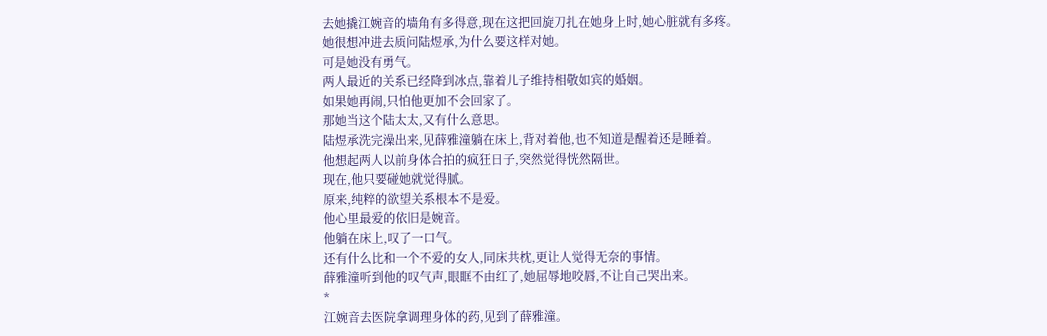去她撬江婉音的墙角有多得意,现在这把回旋刀扎在她身上时,她心脏就有多疼。
她很想冲进去质问陆煜承,为什么要这样对她。
可是她没有勇气。
两人最近的关系已经降到冰点,靠着儿子维持相敬如宾的婚姻。
如果她再闹,只怕他更加不会回家了。
那她当这个陆太太,又有什么意思。
陆煜承洗完澡出来,见薛雅潼躺在床上,背对着他,也不知道是醒着还是睡着。
他想起两人以前身体合拍的疯狂日子,突然觉得恍然隔世。
现在,他只要碰她就觉得腻。
原来,纯粹的欲望关系根本不是爱。
他心里最爱的依旧是婉音。
他躺在床上,叹了一口气。
还有什么比和一个不爱的女人,同床共枕,更让人觉得无奈的事情。
薛雅潼听到他的叹气声,眼眶不由红了,她屈辱地咬唇,不让自己哭出来。
*
江婉音去医院拿调理身体的药,见到了薛雅潼。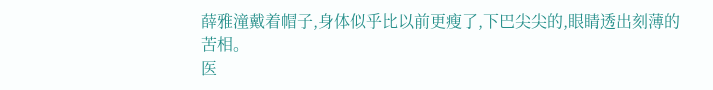薛雅潼戴着帽子,身体似乎比以前更瘦了,下巴尖尖的,眼睛透出刻薄的苦相。
医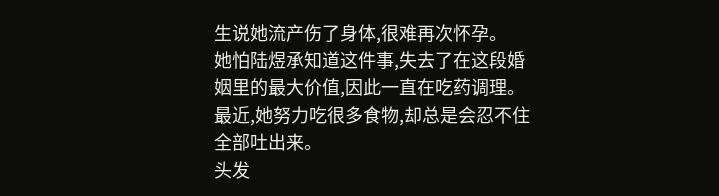生说她流产伤了身体,很难再次怀孕。
她怕陆煜承知道这件事,失去了在这段婚姻里的最大价值,因此一直在吃药调理。
最近,她努力吃很多食物,却总是会忍不住全部吐出来。
头发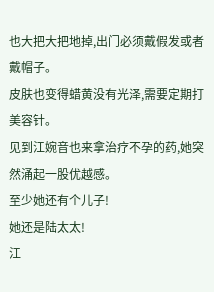也大把大把地掉,出门必须戴假发或者戴帽子。
皮肤也变得蜡黄没有光泽,需要定期打美容针。
见到江婉音也来拿治疗不孕的药,她突然涌起一股优越感。
至少她还有个儿子!
她还是陆太太!
江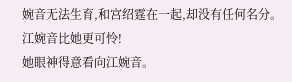婉音无法生育,和宫绍霆在一起,却没有任何名分。
江婉音比她更可怜!
她眼神得意看向江婉音。